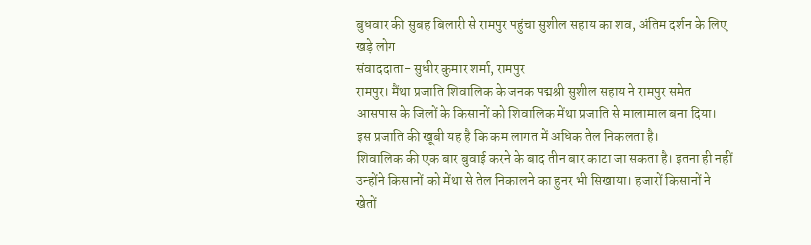बुधवार की सुबह बिलारी से रामपुर पहुंचा सुशील सहाय का शव, अंतिम दर्शन के लिए खड़े लोग
संवाददाता- सुधीर कुमार शर्मा, रामपुर
रामपुर। मैंथा प्रजाति शिवालिक के जनक पद्मश्री सुशील सहाय ने रामपुर समेत आसपास के जिलों के किसानों को शिवालिक मेंथा प्रजाति से मालामाल बना दिया। इस प्रजाति की खूबी यह है कि कम लागत में अधिक तेल निकलता है।
शिवालिक की एक बार बुवाई करने के बाद तीन बार काटा जा सकता है। इतना ही नहीं उन्होंने किसानों को मेंथा से तेल निकालने का हुनर भी सिखाया। हजारों किसानों ने खेतों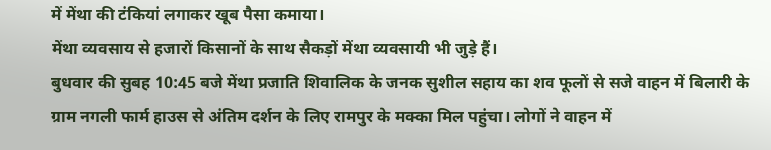में मेंथा की टंकियां लगाकर खूब पैसा कमाया।
मेंथा व्यवसाय से हजारों किसानों के साथ सैकड़ों मेंथा व्यवसायी भी जुड़े हैं।
बुधवार की सुबह 10:45 बजे मेंथा प्रजाति शिवालिक के जनक सुशील सहाय का शव फूलों से सजे वाहन में बिलारी के
ग्राम नगली फार्म हाउस से अंतिम दर्शन के लिए रामपुर के मक्का मिल पहुंचा। लोगों ने वाहन में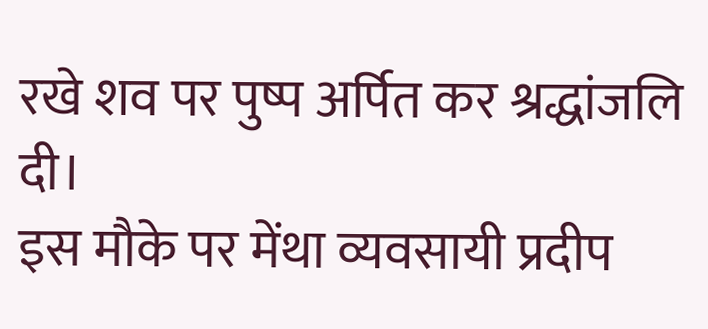रखे शव पर पुष्प अर्पित कर श्रद्धांजलि दी।
इस मौके पर मेंथा व्यवसायी प्रदीप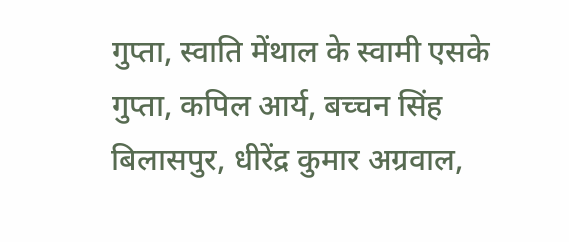गुप्ता, स्वाति मेंथाल के स्वामी एसके गुप्ता, कपिल आर्य, बच्चन सिंह बिलासपुर, धीरेंद्र कुमार अग्रवाल,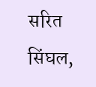सरित सिंघल,